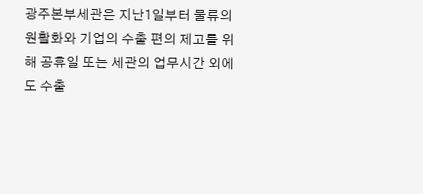광주본부세관은 지난1일부터 물류의 원활화와 기업의 수출 편의 제고를 위해 공휴일 또는 세관의 업무시간 외에도 수출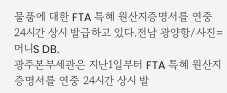물품에 대한 FTA 특혜 원산지증명서를 연중 24시간 상시 발급하고 있다.전남 광양항/사진=머니S DB.
광주본부세관은 지난1일부터 FTA 특혜 원산지증명서를 연중 24시간 상시 발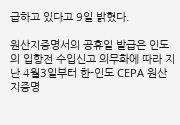급하고 있다고 9일 밝혔다.

원산지증명서의 공휴일 발급은 인도의 입항전 수입신고 의무화에 따라 지난 4월3일부터 한-인도 CEPA 원산지증명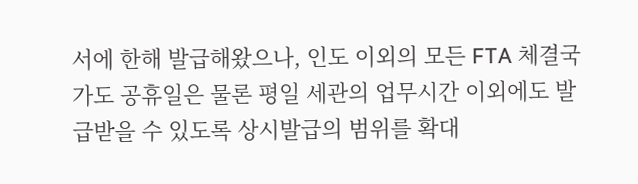서에 한해 발급해왔으나, 인도 이외의 모든 FTA 체결국가도 공휴일은 물론 평일 세관의 업무시간 이외에도 발급받을 수 있도록 상시발급의 범위를 확대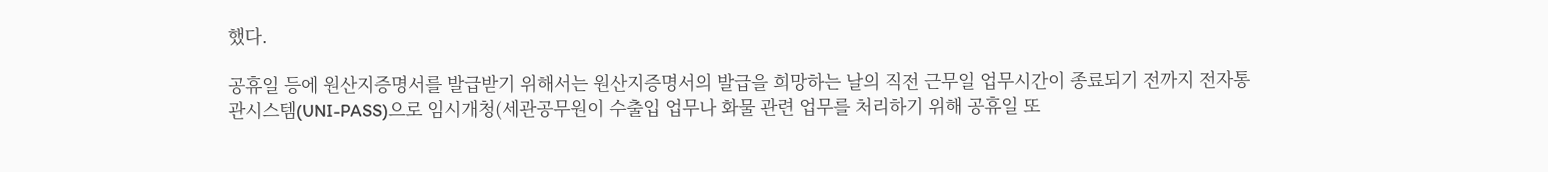했다.

공휴일 등에 원산지증명서를 발급받기 위해서는 원산지증명서의 발급을 희망하는 날의 직전 근무일 업무시간이 종료되기 전까지 전자통관시스템(UNI-PASS)으로 임시개청(세관공무원이 수출입 업무나 화물 관련 업무를 처리하기 위해 공휴일 또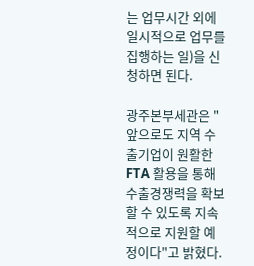는 업무시간 외에 일시적으로 업무를 집행하는 일)을 신청하면 된다.

광주본부세관은 "앞으로도 지역 수출기업이 원활한 FTA 활용을 통해 수출경쟁력을 확보할 수 있도록 지속적으로 지원할 예정이다"고 밝혔다.